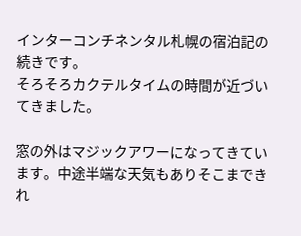インターコンチネンタル札幌の宿泊記の続きです。
そろそろカクテルタイムの時間が近づいてきました。

窓の外はマジックアワーになってきています。中途半端な天気もありそこまできれ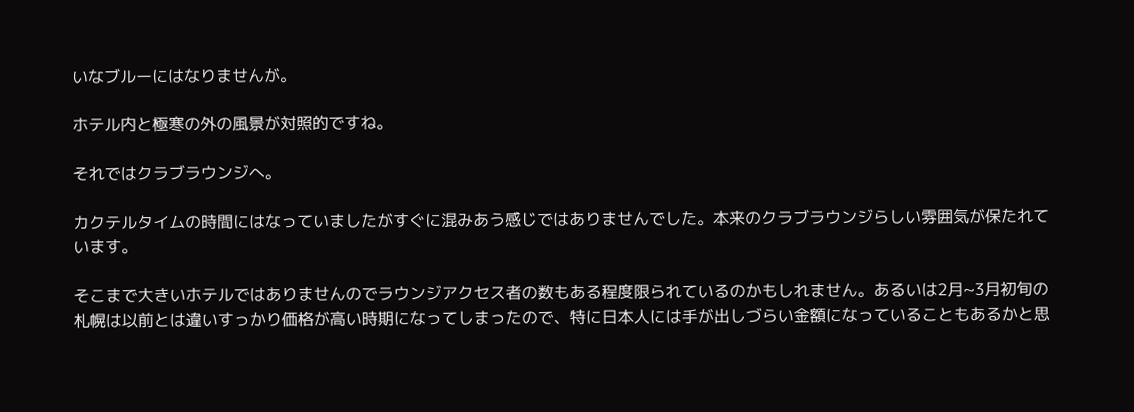いなブルーにはなりませんが。

ホテル内と極寒の外の風景が対照的ですね。

それではクラブラウンジへ。

カクテルタイムの時間にはなっていましたがすぐに混みあう感じではありませんでした。本来のクラブラウンジらしい雰囲気が保たれています。

そこまで大きいホテルではありませんのでラウンジアクセス者の数もある程度限られているのかもしれません。あるいは2月~3月初旬の札幌は以前とは違いすっかり価格が高い時期になってしまったので、特に日本人には手が出しづらい金額になっていることもあるかと思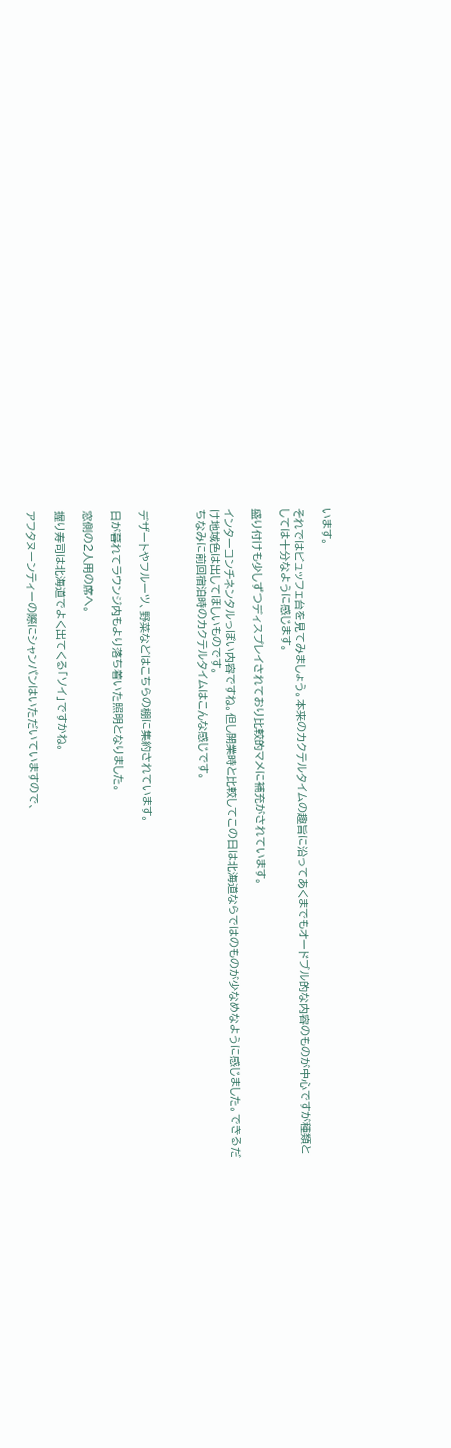います。

それではビュッフェ台を見てみましょう。本来のカクテルタイムの趣旨に沿ってあくまでもオードブル的な内容のものが中心ですが種類としては十分なように感じます。

盛り付けも少しずつディスプレイされており比較的マメに補充がされています。

インターコンチネンタルっぽい内容ですね。但し開業時と比較してこの日は北海道ならではのものが少なめなように感じました。できるだけ地域色は出してほしいものです。
ちなみに前回宿泊時のカクテルタイムはこんな感じです。



デザートやフルーツ、野菜などはこちらの棚に集約されています。

日が暮れてラウンジ内もより落ち着いた照明となりました。

窓側の2人用の席へ。

握り寿司は北海道でよく出てくる「ソイ」ですかね。

アフタヌーンティーの際にシャンパンはいただいていますので、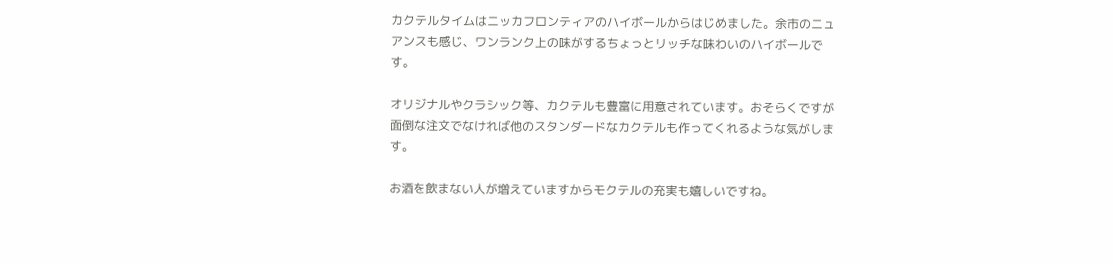カクテルタイムはニッカフロンティアのハイボールからはじめました。余市のニュアンスも感じ、ワンランク上の味がするちょっとリッチな味わいのハイボールです。

オリジナルやクラシック等、カクテルも豊富に用意されています。おそらくですが面倒な注文でなければ他のスタンダードなカクテルも作ってくれるような気がします。

お酒を飲まない人が増えていますからモクテルの充実も嬉しいですね。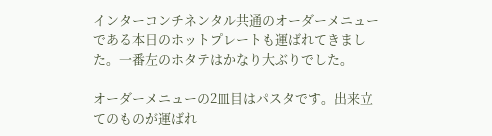インターコンチネンタル共通のオーダーメニューである本日のホットプレートも運ばれてきました。一番左のホタテはかなり大ぶりでした。

オーダーメニューの2皿目はパスタです。出来立てのものが運ばれ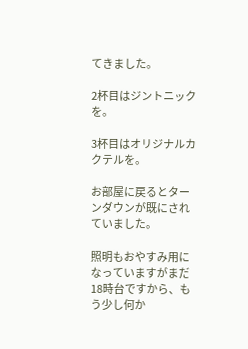てきました。

2杯目はジントニックを。

3杯目はオリジナルカクテルを。

お部屋に戻るとターンダウンが既にされていました。

照明もおやすみ用になっていますがまだ18時台ですから、もう少し何か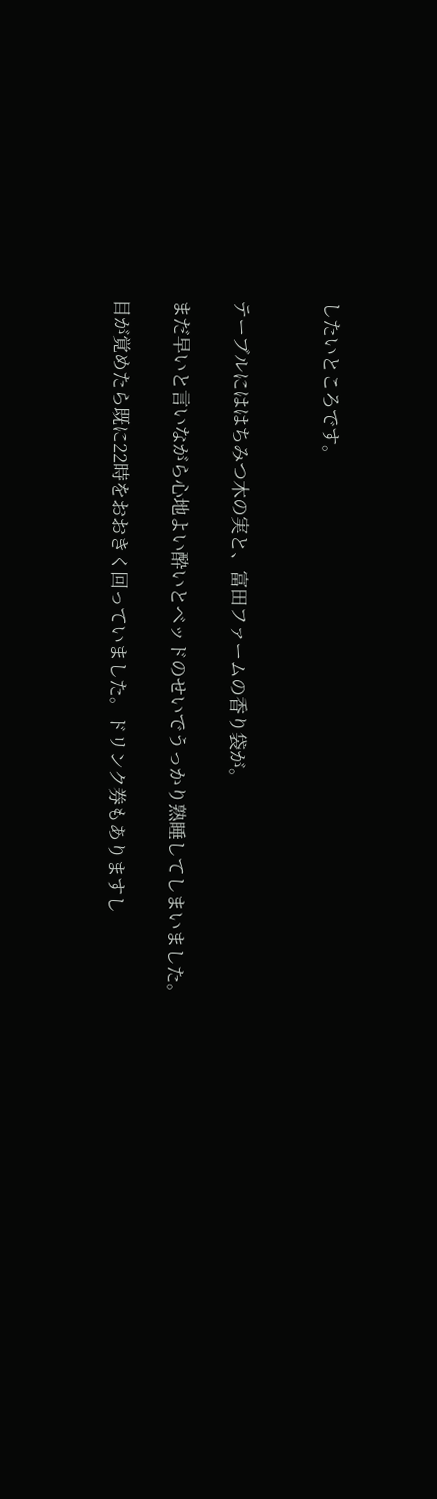したいところです。


テーブルにははちみつ木の実と、富田ファームの香り袋が。

まだ早いと言いながら心地よい酔いとベッドのせいでうっかり熟睡してしまいました。

目が覚めたら既に22時をおおきく回っていました。ドリンク券もありますし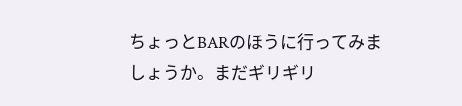ちょっとBARのほうに行ってみましょうか。まだギリギリ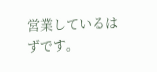営業しているはずです。